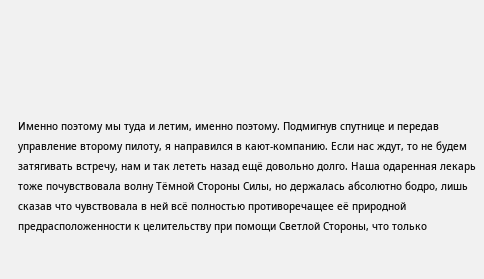Именно поэтому мы туда и летим, именно поэтому. Подмигнув спутнице и передав управление второму пилоту, я направился в кают-компанию. Если нас ждут, то не будем затягивать встречу, нам и так лететь назад ещё довольно долго. Наша одаренная лекарь тоже почувствовала волну Тёмной Стороны Силы, но держалась абсолютно бодро, лишь сказав что чувствовала в ней всё полностью противоречащее её природной предрасположенности к целительству при помощи Светлой Стороны, что только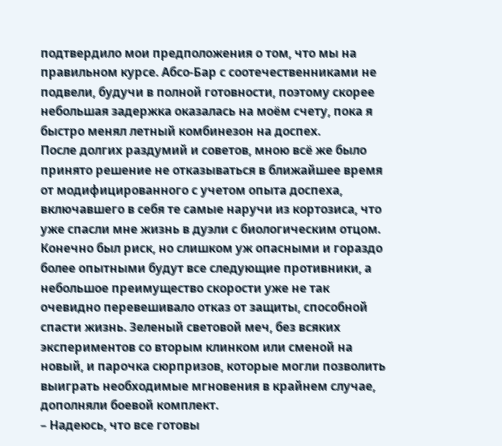подтвердило мои предположения о том, что мы на правильном курсе. Абсо-Бар с соотечественниками не подвели, будучи в полной готовности, поэтому скорее небольшая задержка оказалась на моём счету, пока я быстро менял летный комбинезон на доспех.
После долгих раздумий и советов, мною всё же было принято решение не отказываться в ближайшее время от модифицированного с учетом опыта доспеха, включавшего в себя те самые наручи из кортозиса, что уже спасли мне жизнь в дуэли с биологическим отцом. Конечно был риск, но слишком уж опасными и гораздо более опытными будут все следующие противники, а небольшое преимущество скорости уже не так очевидно перевешивало отказ от защиты, способной спасти жизнь. Зеленый световой меч, без всяких экспериментов со вторым клинком или сменой на новый, и парочка сюрпризов, которые могли позволить выиграть необходимые мгновения в крайнем случае, дополняли боевой комплект.
– Надеюсь, что все готовы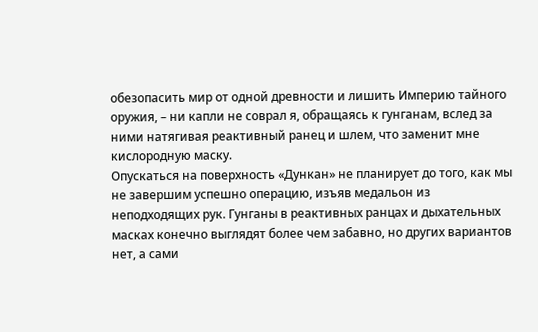обезопасить мир от одной древности и лишить Империю тайного оружия, – ни капли не соврал я, обращаясь к гунганам, вслед за ними натягивая реактивный ранец и шлем, что заменит мне кислородную маску.
Опускаться на поверхность «Дункан» не планирует до того, как мы не завершим успешно операцию, изъяв медальон из неподходящих рук. Гунганы в реактивных ранцах и дыхательных масках конечно выглядят более чем забавно, но других вариантов нет, а сами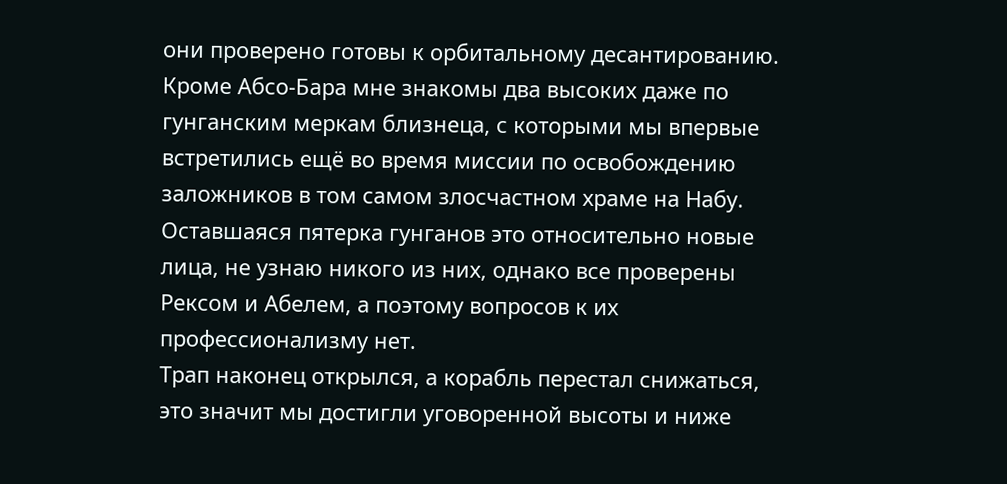они проверено готовы к орбитальному десантированию. Кроме Абсо-Бара мне знакомы два высоких даже по гунганским меркам близнеца, с которыми мы впервые встретились ещё во время миссии по освобождению заложников в том самом злосчастном храме на Набу. Оставшаяся пятерка гунганов это относительно новые лица, не узнаю никого из них, однако все проверены Рексом и Абелем, а поэтому вопросов к их профессионализму нет.
Трап наконец открылся, а корабль перестал снижаться, это значит мы достигли уговоренной высоты и ниже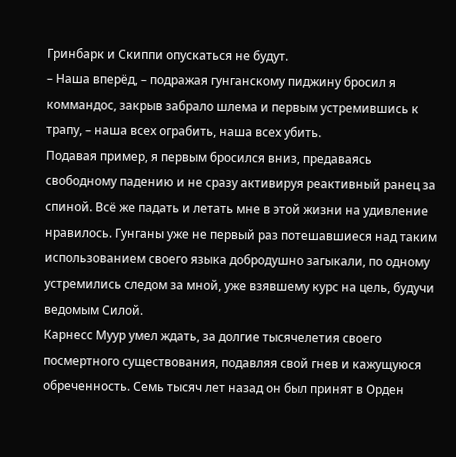Гринбарк и Скиппи опускаться не будут.
– Наша вперёд, – подражая гунганскому пиджину бросил я коммандос, закрыв забрало шлема и первым устремившись к трапу, – наша всех ограбить, наша всех убить.
Подавая пример, я первым бросился вниз, предаваясь свободному падению и не сразу активируя реактивный ранец за спиной. Всё же падать и летать мне в этой жизни на удивление нравилось. Гунганы уже не первый раз потешавшиеся над таким использованием своего языка добродушно загыкали, по одному устремились следом за мной, уже взявшему курс на цель, будучи ведомым Силой.
Карнесс Муур умел ждать, за долгие тысячелетия своего посмертного существования, подавляя свой гнев и кажущуюся обреченность. Семь тысяч лет назад он был принят в Орден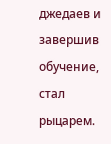джедаев и завершив обучение, стал рыцарем.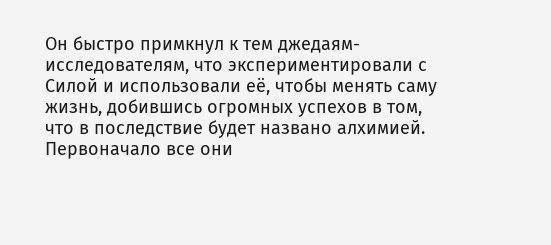Он быстро примкнул к тем джедаям-исследователям, что экспериментировали с Силой и использовали её, чтобы менять саму жизнь, добившись огромных успехов в том, что в последствие будет названо алхимией. Первоначало все они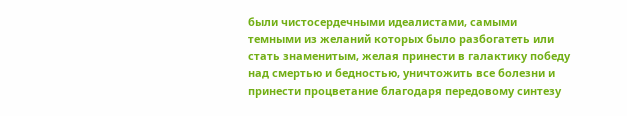были чистосердечными идеалистами, самыми темными из желаний которых было разбогатеть или стать знаменитым, желая принести в галактику победу над смертью и бедностью, уничтожить все болезни и принести процветание благодаря передовому синтезу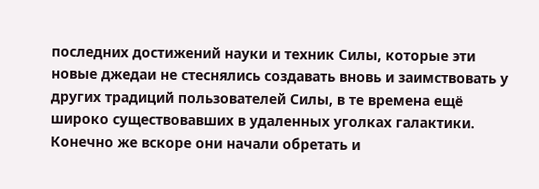последних достижений науки и техник Силы, которые эти новые джедаи не стеснялись создавать вновь и заимствовать у других традиций пользователей Силы, в те времена ещё широко существовавших в удаленных уголках галактики. Конечно же вскоре они начали обретать и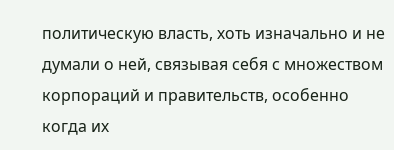политическую власть, хоть изначально и не думали о ней, связывая себя с множеством корпораций и правительств, особенно когда их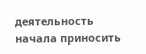деятельность начала приносить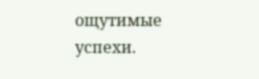ощутимые успехи.